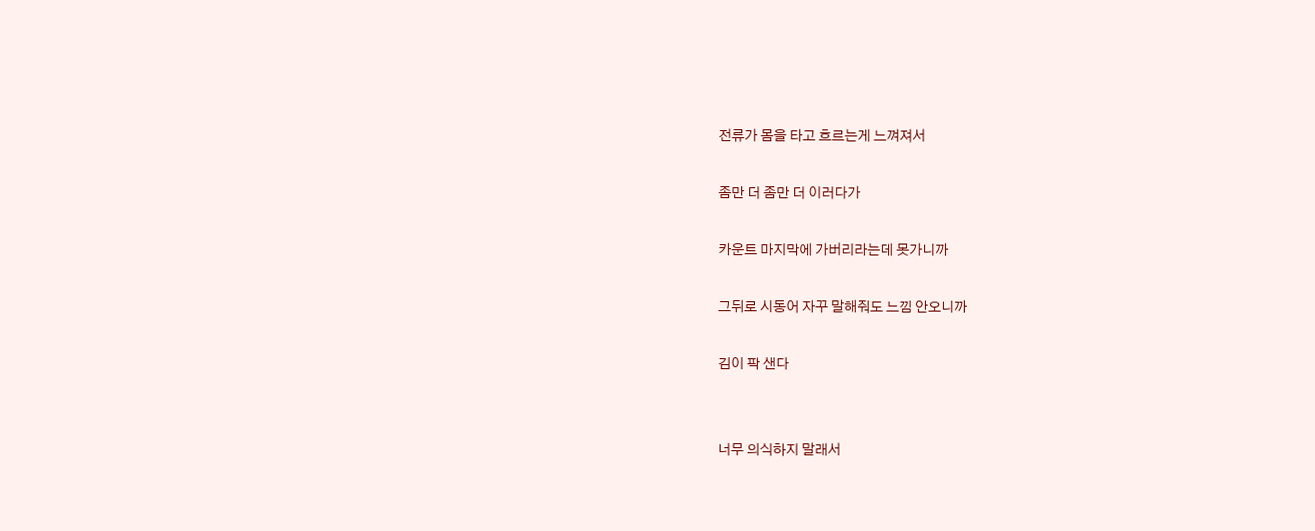전류가 몸을 타고 흐르는게 느껴져서

좀만 더 좀만 더 이러다가

카운트 마지막에 가버리라는데 못가니까

그뒤로 시동어 자꾸 말해줘도 느낌 안오니까

김이 팍 샌다


너무 의식하지 말래서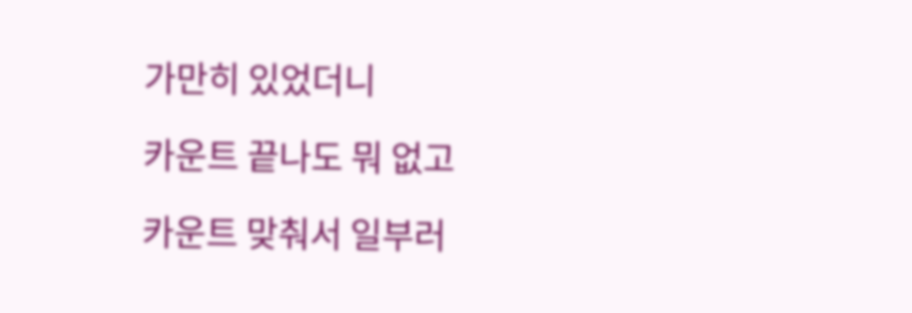가만히 있었더니

카운트 끝나도 뭐 없고

카운트 맞춰서 일부러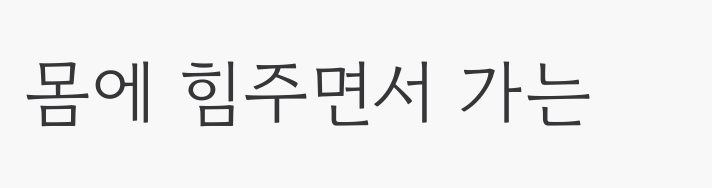몸에 힘주면서 가는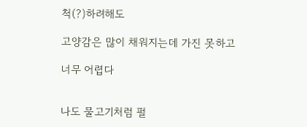척(?)하려해도

고양감은 많이 채워지는데 가진 못하고

너무 어렵다


나도 물고기처럼 펄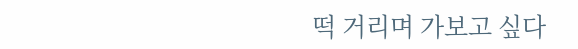떡 거리며 가보고 싶다